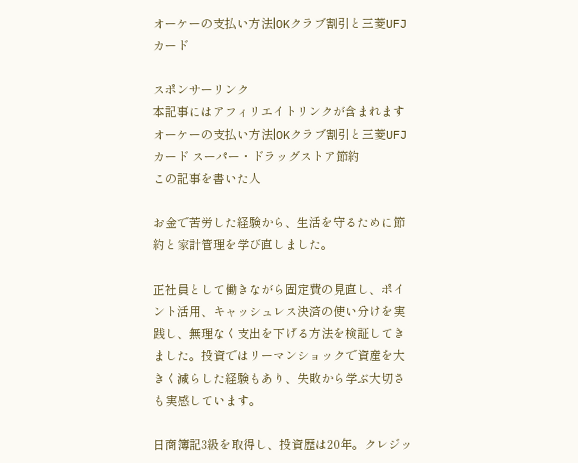オーケーの支払い方法|OKクラブ割引と三菱UFJカード

スポンサーリンク
本記事にはアフィリエイトリンクが含まれます
オーケーの支払い方法|OKクラブ割引と三菱UFJカード スーパー・ドラッグストア節約
この記事を書いた人

お金で苦労した経験から、生活を守るために節約と家計管理を学び直しました。

正社員として働きながら固定費の見直し、ポイント活用、キャッシュレス決済の使い分けを実践し、無理なく支出を下げる方法を検証してきました。投資ではリーマンショックで資産を大きく減らした経験もあり、失敗から学ぶ大切さも実感しています。

日商簿記3級を取得し、投資歴は20年。クレジッ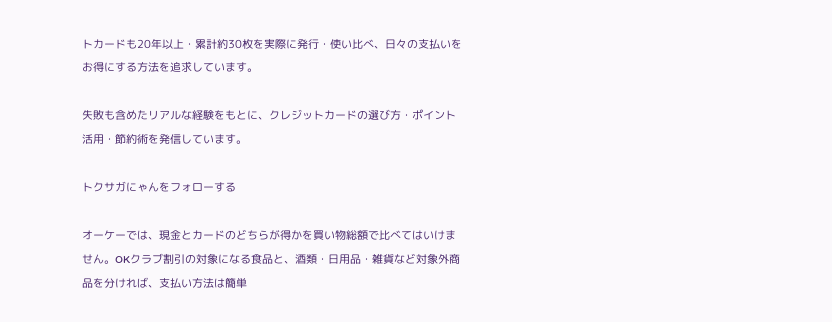トカードも20年以上・累計約30枚を実際に発行・使い比べ、日々の支払いをお得にする方法を追求しています。

失敗も含めたリアルな経験をもとに、クレジットカードの選び方・ポイント活用・節約術を発信しています。

トクサガにゃんをフォローする

オーケーでは、現金とカードのどちらが得かを買い物総額で比べてはいけません。OKクラブ割引の対象になる食品と、酒類・日用品・雑貨など対象外商品を分ければ、支払い方法は簡単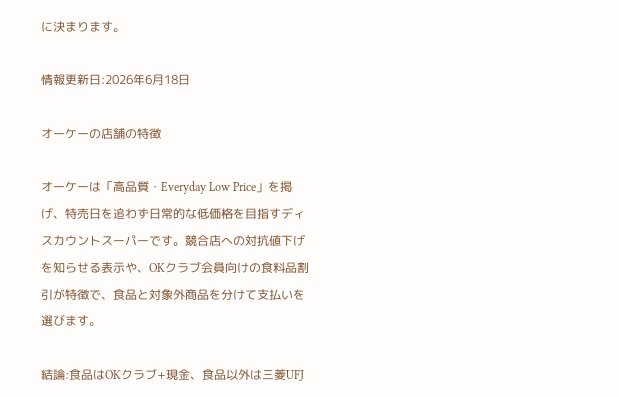に決まります。

情報更新日:2026年6月18日

オーケーの店舗の特徴

オーケーは「高品質・Everyday Low Price」を掲げ、特売日を追わず日常的な低価格を目指すディスカウントスーパーです。競合店への対抗値下げを知らせる表示や、OKクラブ会員向けの食料品割引が特徴で、食品と対象外商品を分けて支払いを選びます。

結論:食品はOKクラブ+現金、食品以外は三菱UFJ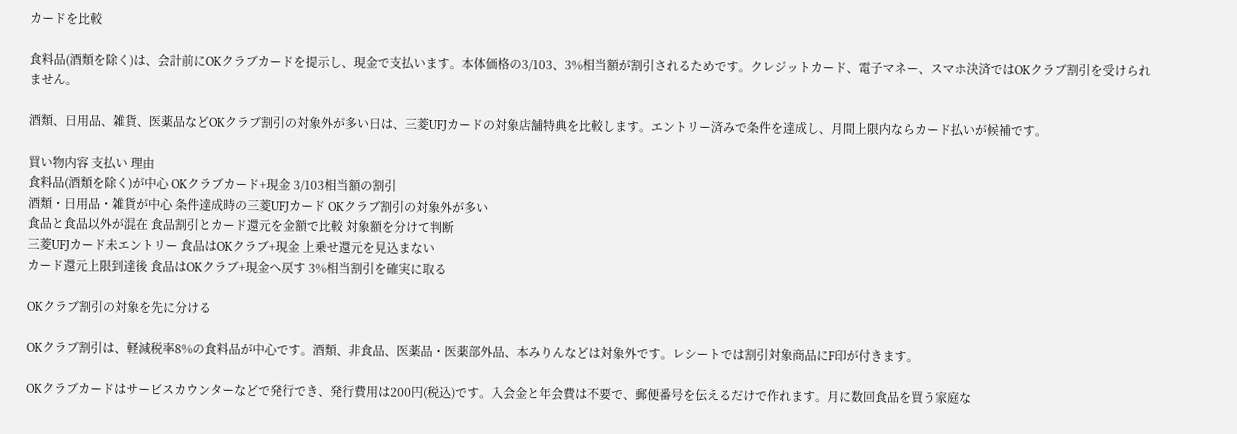カードを比較

食料品(酒類を除く)は、会計前にOKクラブカードを提示し、現金で支払います。本体価格の3/103、3%相当額が割引されるためです。クレジットカード、電子マネー、スマホ決済ではOKクラブ割引を受けられません。

酒類、日用品、雑貨、医薬品などOKクラブ割引の対象外が多い日は、三菱UFJカードの対象店舗特典を比較します。エントリー済みで条件を達成し、月間上限内ならカード払いが候補です。

買い物内容 支払い 理由
食料品(酒類を除く)が中心 OKクラブカード+現金 3/103相当額の割引
酒類・日用品・雑貨が中心 条件達成時の三菱UFJカード OKクラブ割引の対象外が多い
食品と食品以外が混在 食品割引とカード還元を金額で比較 対象額を分けて判断
三菱UFJカード未エントリー 食品はOKクラブ+現金 上乗せ還元を見込まない
カード還元上限到達後 食品はOKクラブ+現金へ戻す 3%相当割引を確実に取る

OKクラブ割引の対象を先に分ける

OKクラブ割引は、軽減税率8%の食料品が中心です。酒類、非食品、医薬品・医薬部外品、本みりんなどは対象外です。レシートでは割引対象商品にF印が付きます。

OKクラブカードはサービスカウンターなどで発行でき、発行費用は200円(税込)です。入会金と年会費は不要で、郵便番号を伝えるだけで作れます。月に数回食品を買う家庭な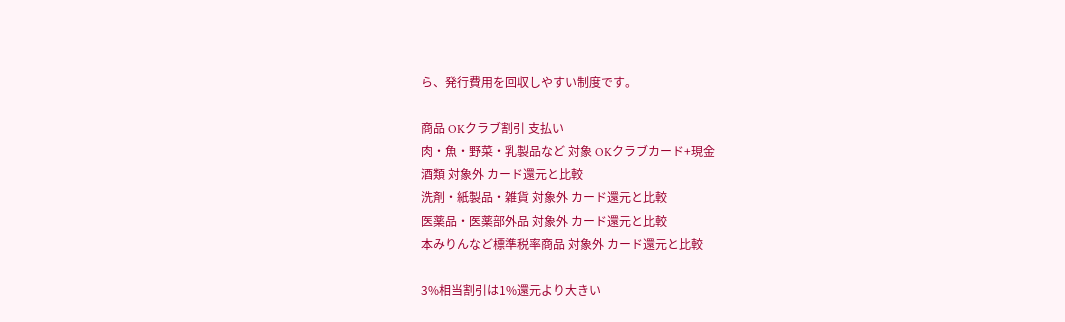ら、発行費用を回収しやすい制度です。

商品 OKクラブ割引 支払い
肉・魚・野菜・乳製品など 対象 OKクラブカード+現金
酒類 対象外 カード還元と比較
洗剤・紙製品・雑貨 対象外 カード還元と比較
医薬品・医薬部外品 対象外 カード還元と比較
本みりんなど標準税率商品 対象外 カード還元と比較

3%相当割引は1%還元より大きい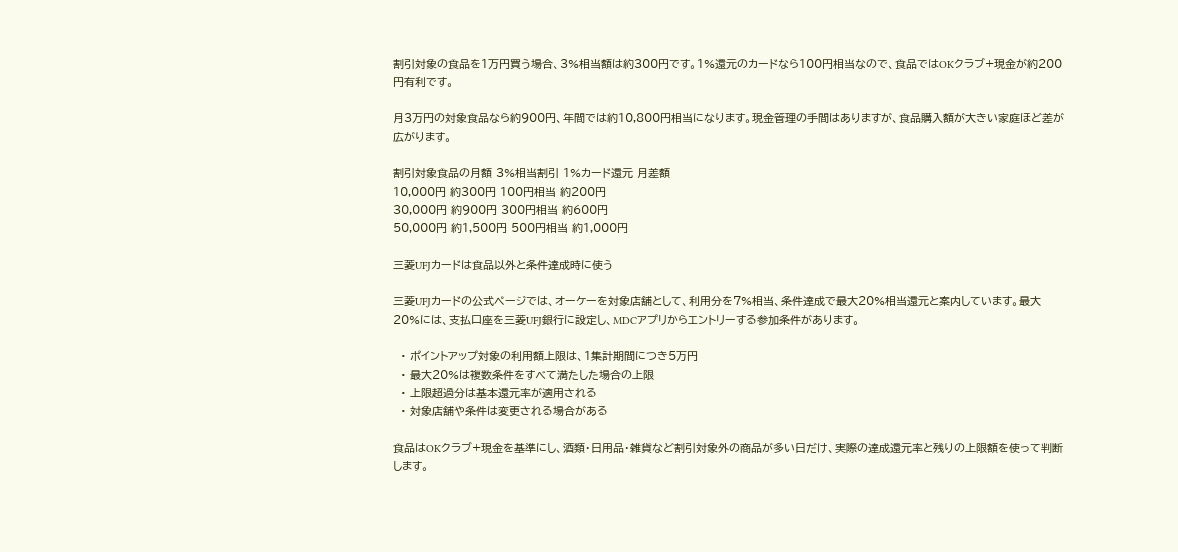割引対象の食品を1万円買う場合、3%相当額は約300円です。1%還元のカードなら100円相当なので、食品ではOKクラブ+現金が約200円有利です。

月3万円の対象食品なら約900円、年間では約10,800円相当になります。現金管理の手間はありますが、食品購入額が大きい家庭ほど差が広がります。

割引対象食品の月額 3%相当割引 1%カード還元 月差額
10,000円 約300円 100円相当 約200円
30,000円 約900円 300円相当 約600円
50,000円 約1,500円 500円相当 約1,000円

三菱UFJカードは食品以外と条件達成時に使う

三菱UFJカードの公式ページでは、オーケーを対象店舗として、利用分を7%相当、条件達成で最大20%相当還元と案内しています。最大20%には、支払口座を三菱UFJ銀行に設定し、MDCアプリからエントリーする参加条件があります。

  • ポイントアップ対象の利用額上限は、1集計期間につき5万円
  • 最大20%は複数条件をすべて満たした場合の上限
  • 上限超過分は基本還元率が適用される
  • 対象店舗や条件は変更される場合がある

食品はOKクラブ+現金を基準にし、酒類・日用品・雑貨など割引対象外の商品が多い日だけ、実際の達成還元率と残りの上限額を使って判断します。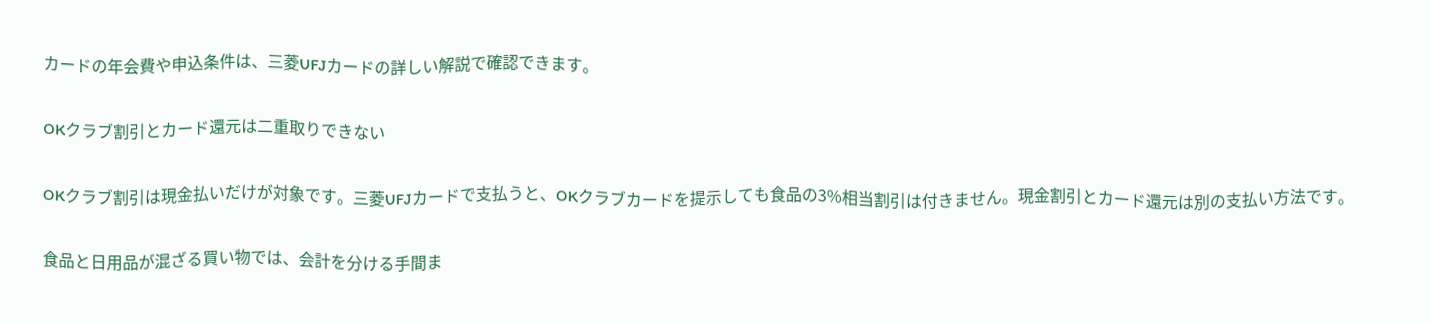カードの年会費や申込条件は、三菱UFJカードの詳しい解説で確認できます。

OKクラブ割引とカード還元は二重取りできない

OKクラブ割引は現金払いだけが対象です。三菱UFJカードで支払うと、OKクラブカードを提示しても食品の3%相当割引は付きません。現金割引とカード還元は別の支払い方法です。

食品と日用品が混ざる買い物では、会計を分ける手間ま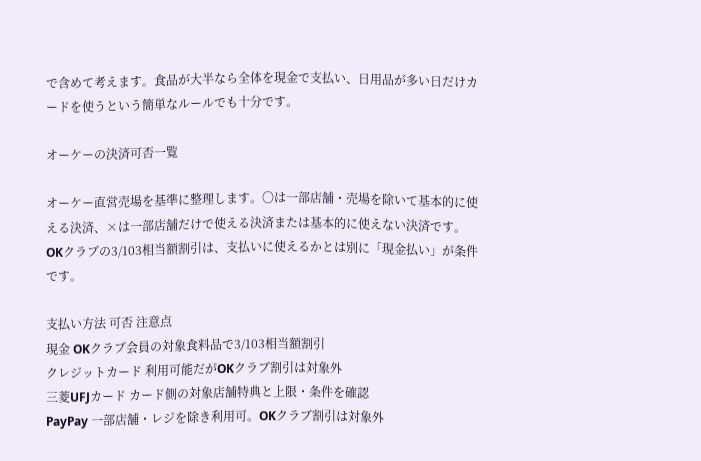で含めて考えます。食品が大半なら全体を現金で支払い、日用品が多い日だけカードを使うという簡単なルールでも十分です。

オーケーの決済可否一覧

オーケー直営売場を基準に整理します。〇は一部店舗・売場を除いて基本的に使える決済、×は一部店舗だけで使える決済または基本的に使えない決済です。OKクラブの3/103相当額割引は、支払いに使えるかとは別に「現金払い」が条件です。

支払い方法 可否 注意点
現金 OKクラブ会員の対象食料品で3/103相当額割引
クレジットカード 利用可能だがOKクラブ割引は対象外
三菱UFJカード カード側の対象店舗特典と上限・条件を確認
PayPay 一部店舗・レジを除き利用可。OKクラブ割引は対象外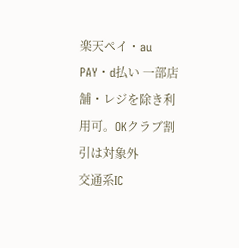楽天ペイ・au PAY・d払い 一部店舗・レジを除き利用可。OKクラブ割引は対象外
交通系IC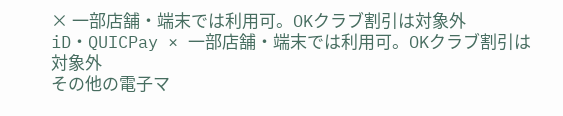× 一部店舗・端末では利用可。OKクラブ割引は対象外
iD・QUICPay × 一部店舗・端末では利用可。OKクラブ割引は対象外
その他の電子マ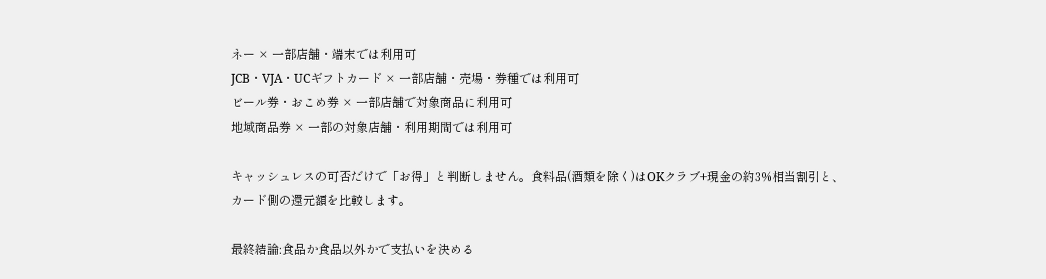ネー × 一部店舗・端末では利用可
JCB・VJA・UCギフトカード × 一部店舗・売場・券種では利用可
ビール券・おこめ券 × 一部店舗で対象商品に利用可
地域商品券 × 一部の対象店舗・利用期間では利用可

キャッシュレスの可否だけで「お得」と判断しません。食料品(酒類を除く)はOKクラブ+現金の約3%相当割引と、カード側の還元額を比較します。

最終結論:食品か食品以外かで支払いを決める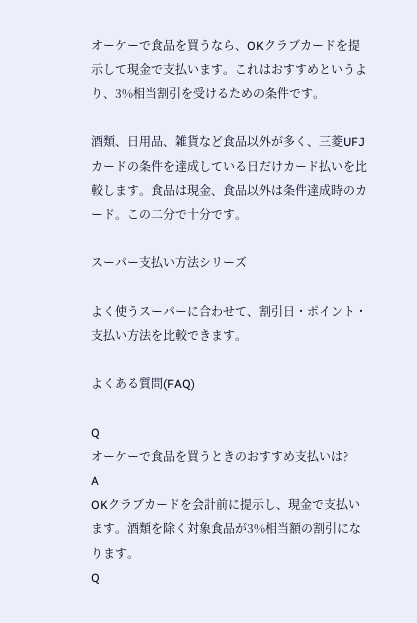オーケーで食品を買うなら、OKクラブカードを提示して現金で支払います。これはおすすめというより、3%相当割引を受けるための条件です。

酒類、日用品、雑貨など食品以外が多く、三菱UFJカードの条件を達成している日だけカード払いを比較します。食品は現金、食品以外は条件達成時のカード。この二分で十分です。

スーパー支払い方法シリーズ

よく使うスーパーに合わせて、割引日・ポイント・支払い方法を比較できます。

よくある質問(FAQ)

Q
オーケーで食品を買うときのおすすめ支払いは?
A
OKクラブカードを会計前に提示し、現金で支払います。酒類を除く対象食品が3%相当額の割引になります。
Q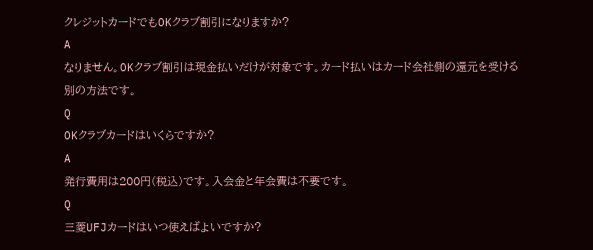クレジットカードでもOKクラブ割引になりますか?
A
なりません。OKクラブ割引は現金払いだけが対象です。カード払いはカード会社側の還元を受ける別の方法です。
Q
OKクラブカードはいくらですか?
A
発行費用は200円(税込)です。入会金と年会費は不要です。
Q
三菱UFJカードはいつ使えばよいですか?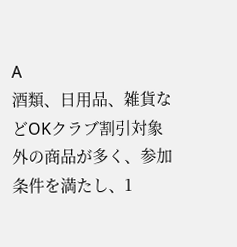A
酒類、日用品、雑貨などOKクラブ割引対象外の商品が多く、参加条件を満たし、1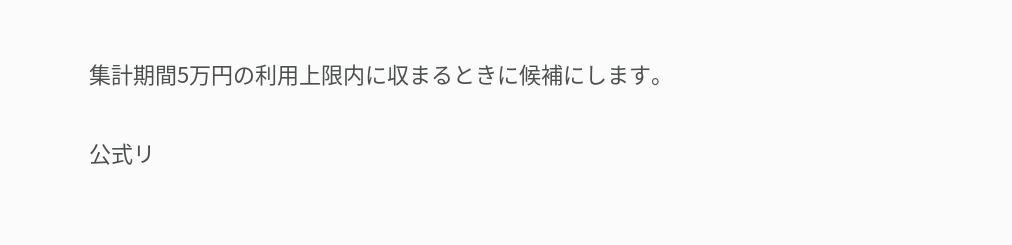集計期間5万円の利用上限内に収まるときに候補にします。

公式リ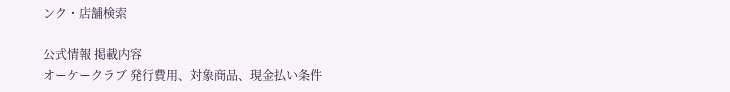ンク・店舗検索

公式情報 掲載内容
オーケークラブ 発行費用、対象商品、現金払い条件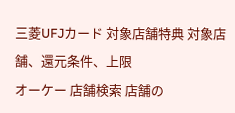三菱UFJカード 対象店舗特典 対象店舗、還元条件、上限
オーケー 店舗検索 店舗の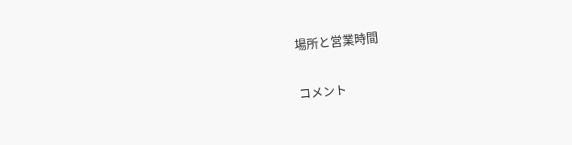場所と営業時間

コメント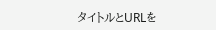タイトルとURLを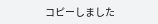コピーしました